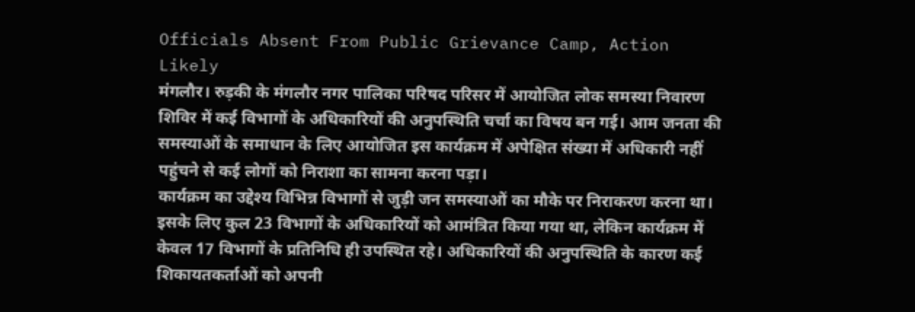Officials Absent From Public Grievance Camp, Action Likely
मंगलौर। रुड़की के मंगलौर नगर पालिका परिषद परिसर में आयोजित लोक समस्या निवारण शिविर में कई विभागों के अधिकारियों की अनुपस्थिति चर्चा का विषय बन गई। आम जनता की समस्याओं के समाधान के लिए आयोजित इस कार्यक्रम में अपेक्षित संख्या में अधिकारी नहीं पहुंचने से कई लोगों को निराशा का सामना करना पड़ा।
कार्यक्रम का उद्देश्य विभिन्न विभागों से जुड़ी जन समस्याओं का मौके पर निराकरण करना था। इसके लिए कुल 23 विभागों के अधिकारियों को आमंत्रित किया गया था, लेकिन कार्यक्रम में केवल 17 विभागों के प्रतिनिधि ही उपस्थित रहे। अधिकारियों की अनुपस्थिति के कारण कई शिकायतकर्ताओं को अपनी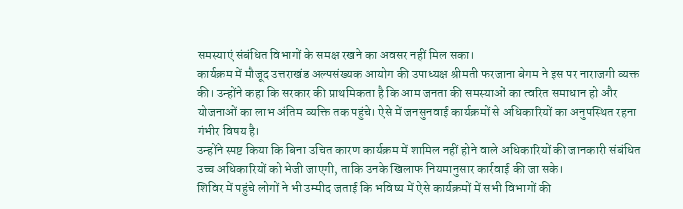समस्याएं संबंधित विभागों के समक्ष रखने का अवसर नहीं मिल सका।
कार्यक्रम में मौजूद उत्तराखंड अल्पसंख्यक आयोग की उपाध्यक्ष श्रीमती फरजाना बेगम ने इस पर नाराजगी व्यक्त की। उन्होंने कहा कि सरकार की प्राथमिकता है कि आम जनता की समस्याओं का त्वरित समाधान हो और योजनाओं का लाभ अंतिम व्यक्ति तक पहुंचे। ऐसे में जनसुनवाई कार्यक्रमों से अधिकारियों का अनुपस्थित रहना गंभीर विषय है।
उन्होंने स्पष्ट किया कि बिना उचित कारण कार्यक्रम में शामिल नहीं होने वाले अधिकारियों की जानकारी संबंधित उच्च अधिकारियों को भेजी जाएगी, ताकि उनके खिलाफ नियमानुसार कार्रवाई की जा सके।
शिविर में पहुंचे लोगों ने भी उम्मीद जताई कि भविष्य में ऐसे कार्यक्रमों में सभी विभागों की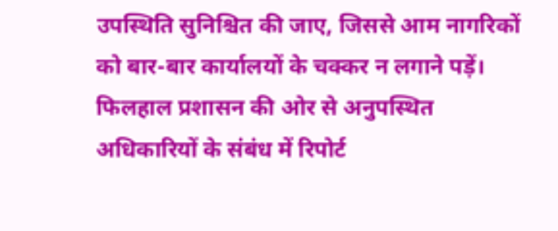उपस्थिति सुनिश्चित की जाए, जिससे आम नागरिकों को बार-बार कार्यालयों के चक्कर न लगाने पड़ें।
फिलहाल प्रशासन की ओर से अनुपस्थित अधिकारियों के संबंध में रिपोर्ट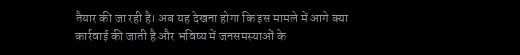तैयार की जा रही है। अब यह देखना होगा कि इस मामले में आगे क्या कार्रवाई की जाती है और भविष्य में जनसमस्याओं के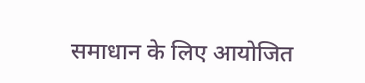समाधान के लिए आयोजित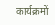कार्यक्रमों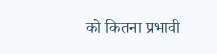को कितना प्रभावी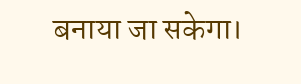बनाया जा सकेगा।